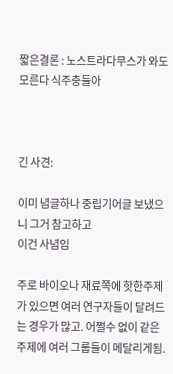짧은결론 : 노스트라다무스가 와도 모른다 식주충들아



긴 사견:

이미 념글하나 중립기어글 보냈으니 그거 참고하고
이건 사념임

주로 바이오나 재료쪽에 핫한주제가 있으면 여러 연구자들이 달려드는 경우가 많고. 어쩔수 없이 같은 주제에 여러 그룹들이 메달리게됨.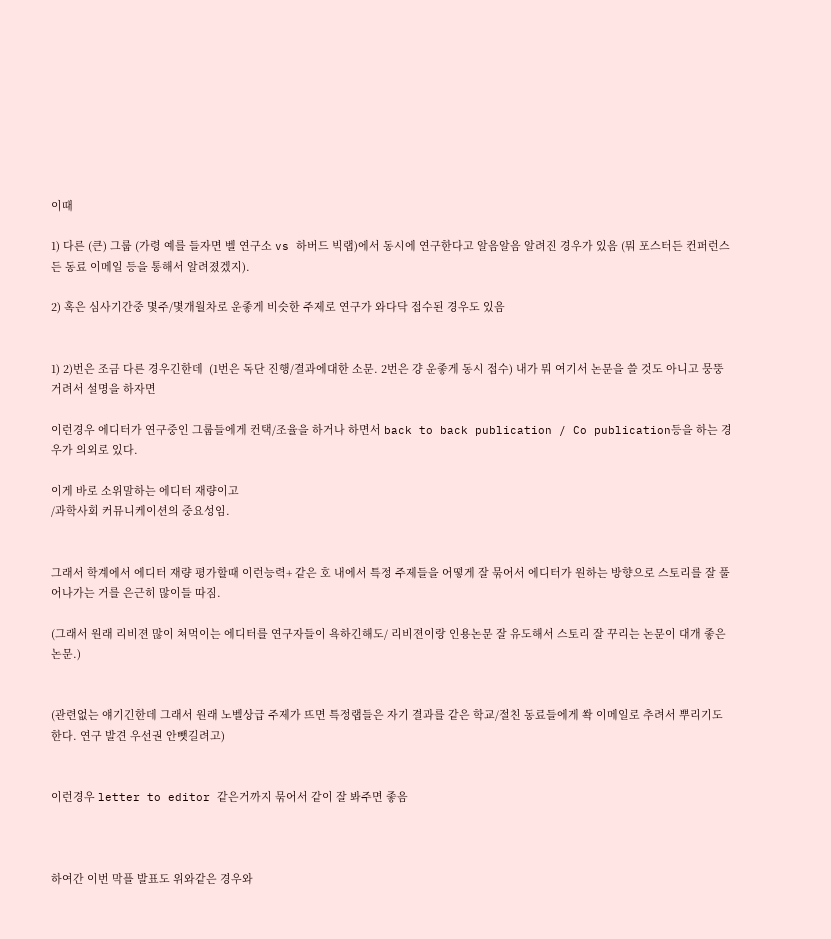이때

1) 다른 (큰) 그룹 (가령 예를 들자면 벨 연구소 vs 하버드 빅랩)에서 동시에 연구한다고 알음알음 알려진 경우가 있음 (뭐 포스터든 컨퍼런스든 동료 이메일 등을 통해서 알려졌겠지).

2) 혹은 심사기간중 몇주/몇개월차로 운좋게 비슷한 주제로 연구가 와다닥 접수된 경우도 있음


1) 2)번은 조금 다른 경우긴한데  (1번은 독단 진행/결과에대한 소문. 2번은 걍 운좋게 동시 접수) 내가 뭐 여기서 논문을 쓸 것도 아니고 뭉뚱거려서 설명을 하자면

이런경우 에디터가 연구중인 그룹들에게 컨택/조율을 하거나 하면서 back to back publication / Co publication등을 하는 경우가 의외로 있다.

이게 바로 소위말하는 에디터 재량이고
/과학사회 커뮤니케이션의 중요성임.


그래서 학계에서 에디터 재량 평가할때 이런능력+ 같은 호 내에서 특정 주제들을 어떻게 잘 묶어서 에디터가 원하는 방향으로 스토리를 잘 풀어나가는 거를 은근히 많이들 따짐.

(그래서 원래 리비젼 많이 쳐먹이는 에디터를 연구자들이 욕하긴해도/ 리비젼이랑 인용논문 잘 유도해서 스토리 잘 꾸리는 논문이 대개 좋은 논문.)


(관련없는 얘기긴한데 그래서 원래 노벨상급 주제가 뜨면 특정랩들은 자기 결과를 같은 학교/절친 동료들에게 쏵 이메일로 추려서 뿌리기도한다. 연구 발견 우선권 안뺏길려고)


이런경우 letter to editor 같은거까지 묶어서 같이 잘 봐주면 좋음



하여간 이번 막플 발표도 위와같은 경우와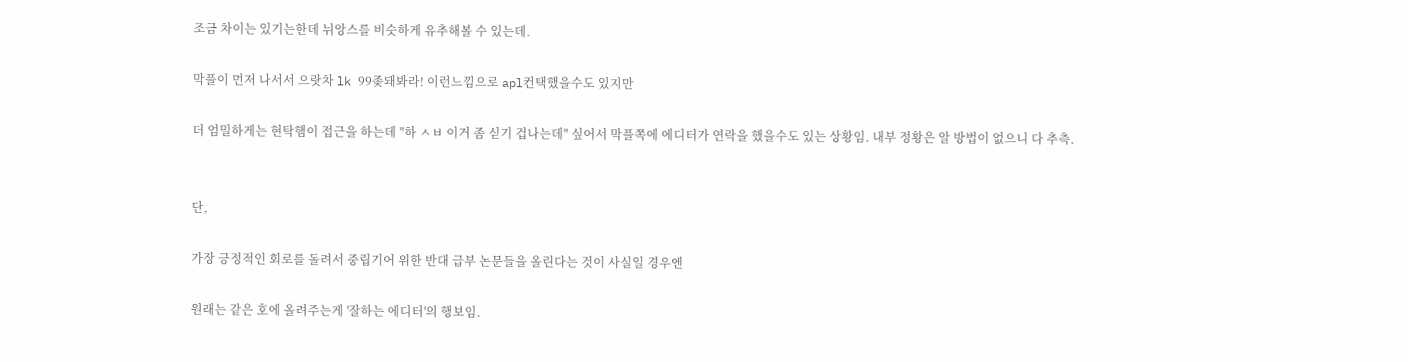조금 차이는 있기는한데 뉘앙스를 비슷하게 유추해볼 수 있는데.

막플이 먼저 나서서 으랏차 lk 99좆돼봐라! 이런느낌으로 apl컨택했을수도 있지만

더 엄밀하게는 현탁햄이 접근을 하는데 "하 ㅅㅂ 이거 좀 싣기 겁나는데" 싶어서 막플쪽에 에디터가 연락을 했을수도 있는 상황임. 내부 정황은 알 방법이 없으니 다 추측.


단,

가장 긍정적인 회로를 돌려서 중립기어 위한 반대 급부 논문들을 올린다는 것이 사실일 경우엔

원래는 같은 호에 올려주는게 '잘하는 에디터'의 행보임.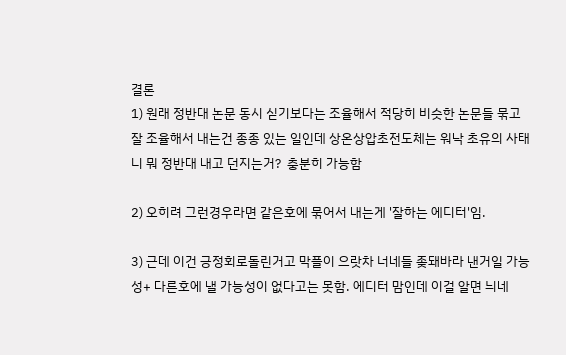결론
1) 원래 정반대 논문 동시 싣기보다는 조율해서 적당히 비슷한 논문들 묶고 잘 조율해서 내는건 종종 있는 일인데 상온상압초전도체는 워낙 초유의 사태니 뭐 정반대 내고 던지는거?  충분히 가능함

2) 오히려 그런경우라면 같은호에 묶어서 내는게 '잘하는 에디터'임.

3) 근데 이건 긍정회로돌린거고 막플이 으랏차 너네들 좆돼바라 낸거일 가능성+ 다른호에 낼 가능성이 없다고는 못함. 에디터 맘인데 이걸 알면 늬네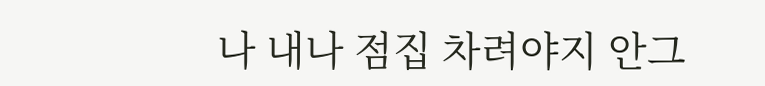나 내나 점집 차려야지 안그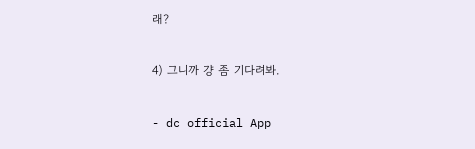래?

4) 그니까 걍 좀 기다려봐.

- dc official App